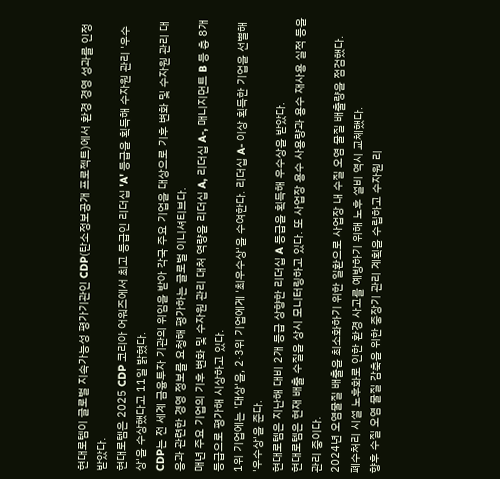현대로템이 글로벌 지속가능성 평가기관인 CDP(탄소정보공개 프로젝트)에서 환경 경영 성과를 인정받았다.
현대로템은 2025 CDP 코리아 어워즈에서 최고 등급인 리더십 'A' 등급을 획득해 수자원 관리 '우수상'을 수상했다고 11일 밝혔다.
CDP는 전 세계 금융투자 기관의 위임을 받아 각국 주요 기업을 대상으로 기후 변화 및 수자원 관리 대응과 관련한 경영 정보를 요청해 평가하는 글로벌 이니셔티브다.
매년 주요 기업의 기후 변화 및 수자원 관리 대처 역량을 리더십 A, 리더십 A-, 매니지먼트 B 등 총 8개 등급으로 평가해 시상하고 있다.
1위 기업에는 '대상'을, 2·3위 기업에게 '최우수상'을 수여한다. 리더십 A- 이상 획득한 기업을 선별해 '우수상'을 준다.
현대로템은 지난해 대비 2개 등급 상향한 리더십 A 등급을 획득해 우수상을 받았다.
현대로템은 현재 배출 수질을 상시 모니터링하고 있다. 또 사업장 용수 사용량과 용수 재사용 실적 등을 관리 중이다.
2024년 오염물질 배출을 최소화하기 위한 일환으로 사업장 내 수질 오염 물질 배출량을 점검했다.
폐수처리 시설 노후화로 인한 환경 사고를 예방하기 위해 노후 설비 역시 교체했다.
향후 수질 오염 물질 감축을 위한 중장기 관리 계획을 수립하고 수자원 리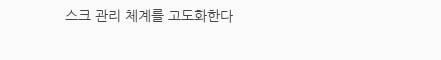스크 관리 체계를 고도화한다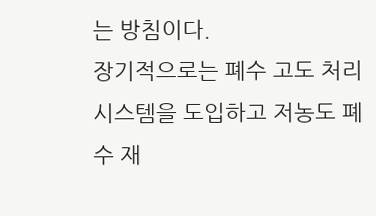는 방침이다.
장기적으로는 폐수 고도 처리 시스템을 도입하고 저농도 폐수 재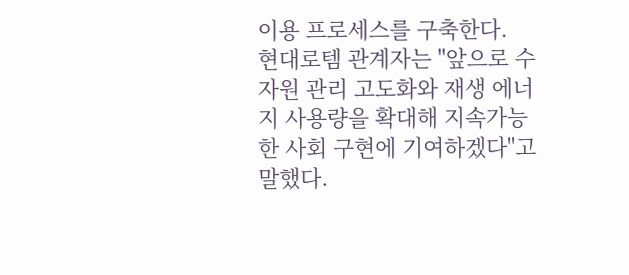이용 프로세스를 구축한다.
현대로템 관계자는 "앞으로 수자원 관리 고도화와 재생 에너지 사용량을 확대해 지속가능한 사회 구현에 기여하겠다"고 말했다.